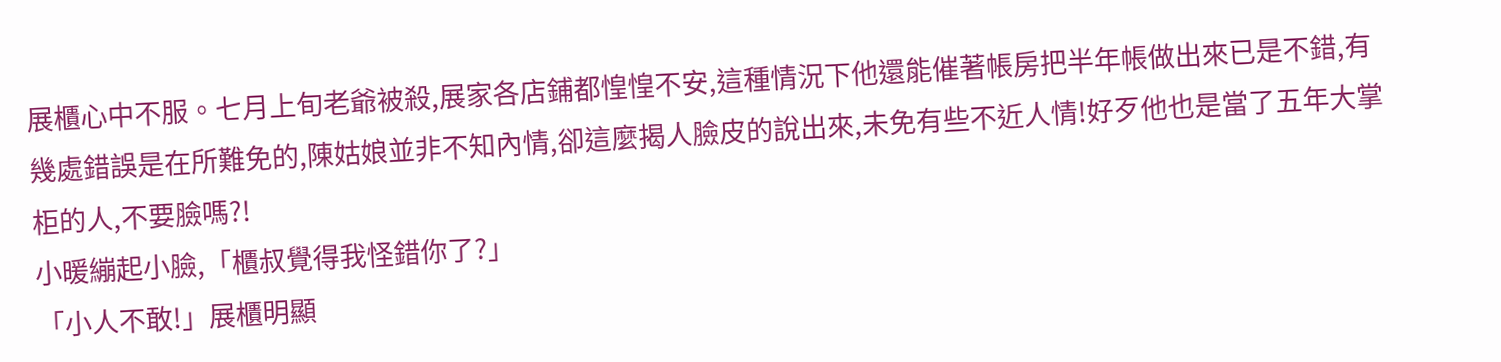展櫃心中不服。七月上旬老爺被殺,展家各店鋪都惶惶不安,這種情況下他還能催著帳房把半年帳做出來已是不錯,有幾處錯誤是在所難免的,陳姑娘並非不知內情,卻這麼揭人臉皮的說出來,未免有些不近人情!好歹他也是當了五年大掌柜的人,不要臉嗎?!
小暖繃起小臉,「櫃叔覺得我怪錯你了?」
「小人不敢!」展櫃明顯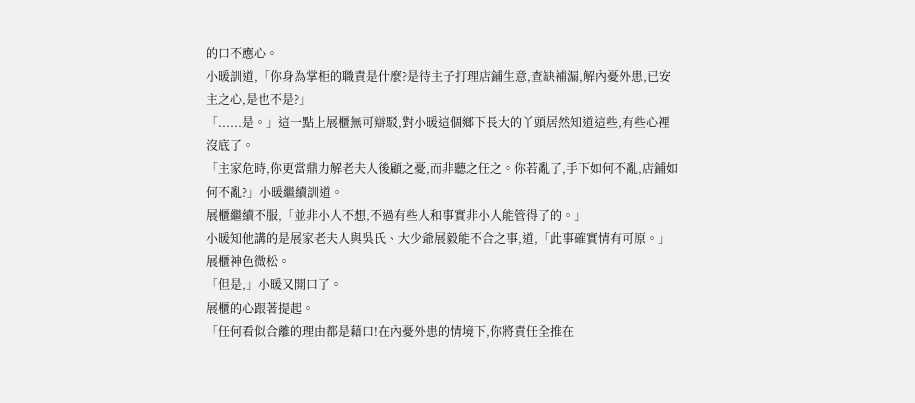的口不應心。
小暖訓道,「你身為掌柜的職責是什麼?是待主子打理店鋪生意,查缺補漏,解內憂外患,已安主之心,是也不是?」
「......是。」這一點上展櫃無可辯駁,對小暖這個鄉下長大的丫頭居然知道這些,有些心裡沒底了。
「主家危時,你更當鼎力解老夫人後顧之憂,而非聽之任之。你若亂了,手下如何不亂,店鋪如何不亂?」小暖繼續訓道。
展櫃繼續不服,「並非小人不想,不過有些人和事實非小人能管得了的。」
小暖知他講的是展家老夫人與吳氏、大少爺展毅能不合之事,道,「此事確實情有可原。」
展櫃神色微松。
「但是,」小暖又開口了。
展櫃的心跟著提起。
「任何看似合離的理由都是藉口!在內憂外患的情境下,你將責任全推在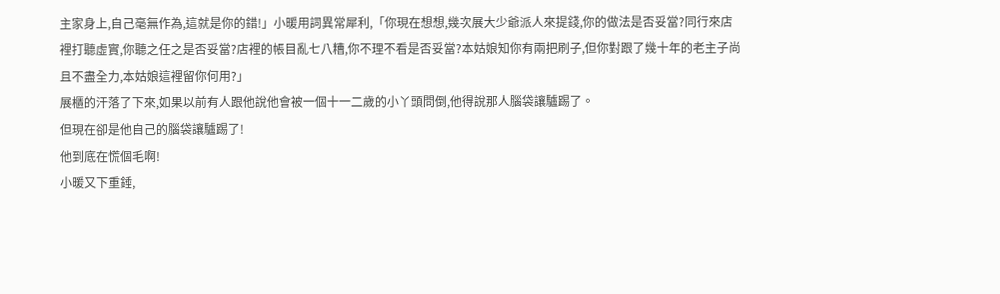主家身上,自己毫無作為,這就是你的錯!」小暖用詞異常犀利,「你現在想想,幾次展大少爺派人來提錢,你的做法是否妥當?同行來店裡打聽虛實,你聽之任之是否妥當?店裡的帳目亂七八糟,你不理不看是否妥當?本姑娘知你有兩把刷子,但你對跟了幾十年的老主子尚且不盡全力,本姑娘這裡留你何用?」
展櫃的汗落了下來,如果以前有人跟他說他會被一個十一二歲的小丫頭問倒,他得說那人腦袋讓驢踢了。
但現在卻是他自己的腦袋讓驢踢了!
他到底在慌個毛啊!
小暖又下重錘,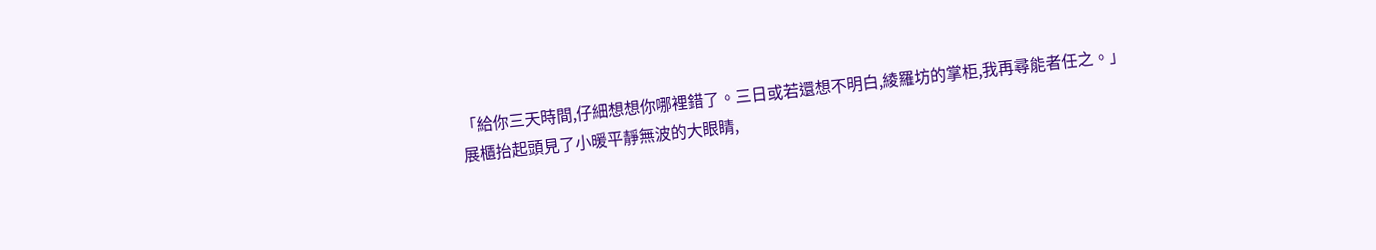「給你三天時間,仔細想想你哪裡錯了。三日或若還想不明白,綾羅坊的掌柜,我再尋能者任之。」
展櫃抬起頭見了小暖平靜無波的大眼睛,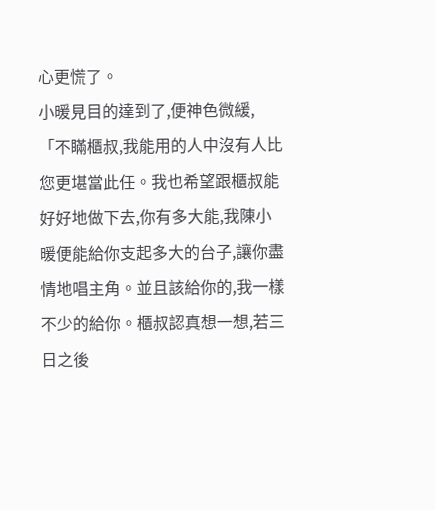心更慌了。
小暖見目的達到了,便神色微緩,「不瞞櫃叔,我能用的人中沒有人比您更堪當此任。我也希望跟櫃叔能好好地做下去,你有多大能,我陳小暖便能給你支起多大的台子,讓你盡情地唱主角。並且該給你的,我一樣不少的給你。櫃叔認真想一想,若三日之後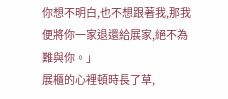你想不明白,也不想跟著我,那我便將你一家退還給展家,絕不為難與你。」
展櫃的心裡頓時長了草,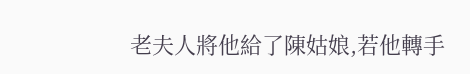老夫人將他給了陳姑娘,若他轉手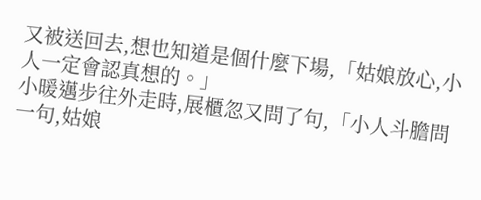又被送回去,想也知道是個什麼下場,「姑娘放心,小人一定會認真想的。」
小暖邁步往外走時,展櫃忽又問了句,「小人斗膽問一句,姑娘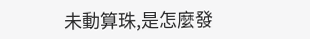未動算珠,是怎麼發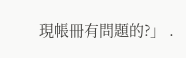現帳冊有問題的?」 .